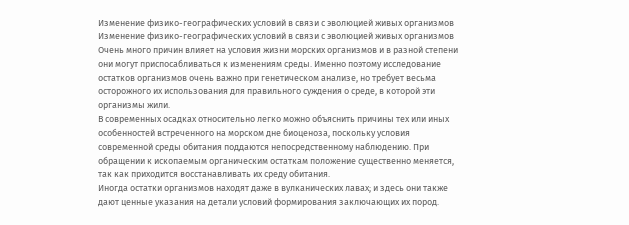Изменение физико-географических условий в связи с эволюцией живых организмов
Изменение физико-географических условий в связи с эволюцией живых организмов
Очень много причин влияет на условия жизни морских организмов и в разной степени они могут приспосабливаться к изменениям среды. Именно поэтому исследование остатков организмов очень важно при генетическом анализе, но требует весьма осторожного их использования для правильного суждения о среде, в которой эти организмы жили.
В современных осадках относительно легко можно объяснить причины тех или иных особенностей встреченного на морском дне биоценоза, поскольку условия современной среды обитания поддаются непосредственному наблюдению. При обращении к ископаемым органическим остаткам положение существенно меняется, так как приходится восстанавливать их среду обитания.
Иногда остатки организмов находят даже в вулканических лавах; и здесь они также дают ценные указания на детали условий формирования заключающих их пород.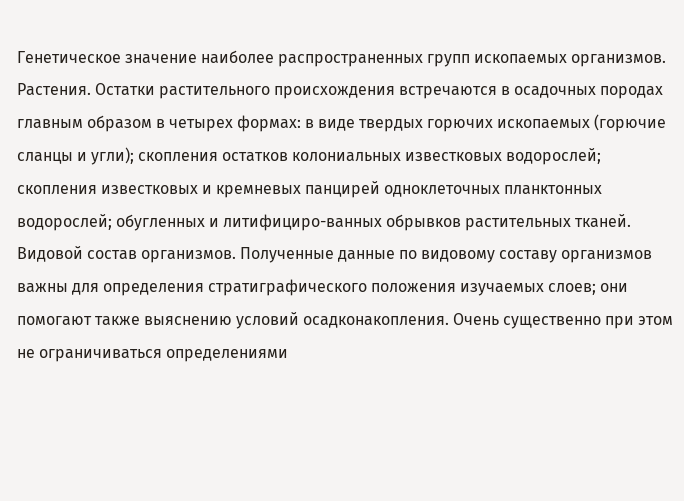Генетическое значение наиболее распространенных групп ископаемых организмов. Растения. Остатки растительного происхождения встречаются в осадочных породах главным образом в четырех формах: в виде твердых горючих ископаемых (горючие сланцы и угли); скопления остатков колониальных известковых водорослей; скопления известковых и кремневых панцирей одноклеточных планктонных водорослей; обугленных и литифициро-ванных обрывков растительных тканей.
Видовой состав организмов. Полученные данные по видовому составу организмов важны для определения стратиграфического положения изучаемых слоев; они помогают также выяснению условий осадконакопления. Очень существенно при этом не ограничиваться определениями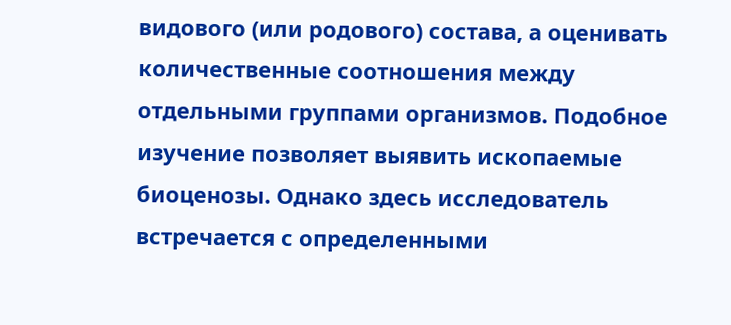видового (или родового) состава, а оценивать количественные соотношения между отдельными группами организмов. Подобное изучение позволяет выявить ископаемые биоценозы. Однако здесь исследователь встречается с определенными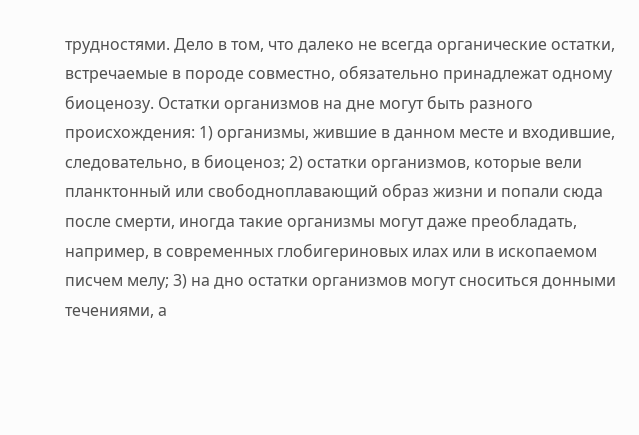трудностями. Дело в том, что далеко не всегда органические остатки, встречаемые в породе совместно, обязательно принадлежат одному биоценозу. Остатки организмов на дне могут быть разного происхождения: 1) организмы, жившие в данном месте и входившие, следовательно, в биоценоз; 2) остатки организмов, которые вели планктонный или свободноплавающий образ жизни и попали сюда после смерти, иногда такие организмы могут даже преобладать, например, в современных глобигериновых илах или в ископаемом писчем мелу; 3) на дно остатки организмов могут сноситься донными течениями, а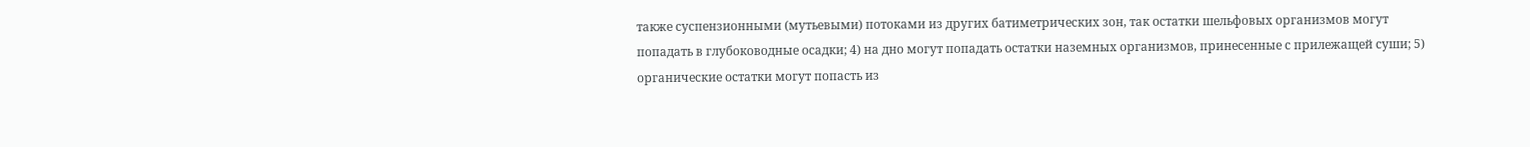также суспензионными (мутьевыми) потоками из других батиметрических зон, так остатки шельфовых организмов могут попадать в глубоководные осадки; 4) на дно могут попадать остатки наземных организмов, принесенные с прилежащей суши; 5) органические остатки могут попасть из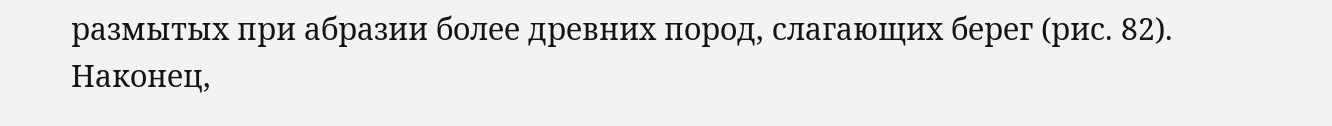размытых при абразии более древних пород, слагающих берег (рис. 82).
Наконец,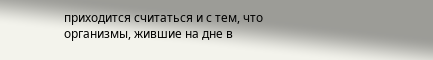приходится считаться и с тем, что организмы, жившие на дне в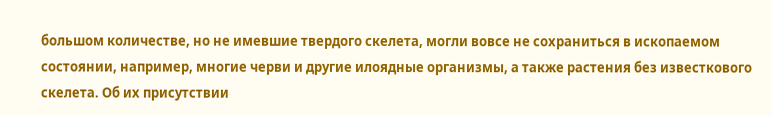большом количестве, но не имевшие твердого скелета, могли вовсе не сохраниться в ископаемом состоянии, например, многие черви и другие илоядные организмы, а также растения без известкового скелета. Об их присутствии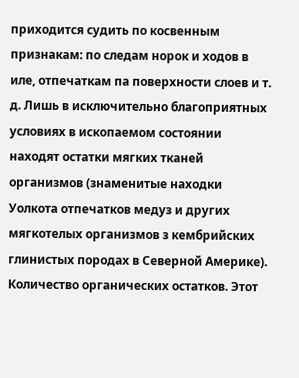приходится судить по косвенным признакам: по следам норок и ходов в иле, отпечаткам па поверхности слоев и т. д. Лишь в исключительно благоприятных условиях в ископаемом состоянии находят остатки мягких тканей организмов (знаменитые находки Уолкота отпечатков медуз и других мягкотелых организмов з кембрийских глинистых породах в Северной Америке).
Количество органических остатков. Этот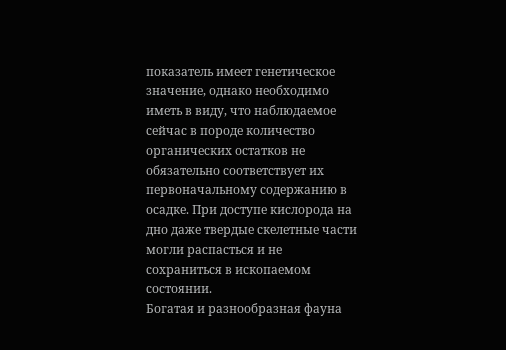показатель имеет генетическое значение, однако необходимо иметь в виду, что наблюдаемое сейчас в породе количество органических остатков не обязательно соответствует их первоначальному содержанию в осадке. При доступе кислорода на дно даже твердые скелетные части могли распасться и не сохраниться в ископаемом состоянии.
Богатая и разнообразная фауна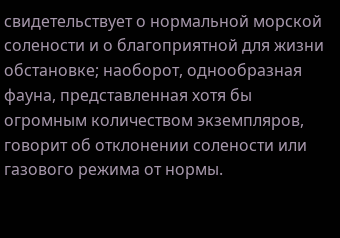свидетельствует о нормальной морской солености и о благоприятной для жизни обстановке; наоборот, однообразная фауна, представленная хотя бы огромным количеством экземпляров, говорит об отклонении солености или газового режима от нормы.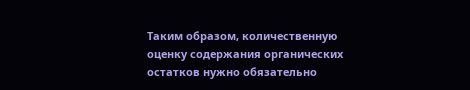Таким образом, количественную оценку содержания органических остатков нужно обязательно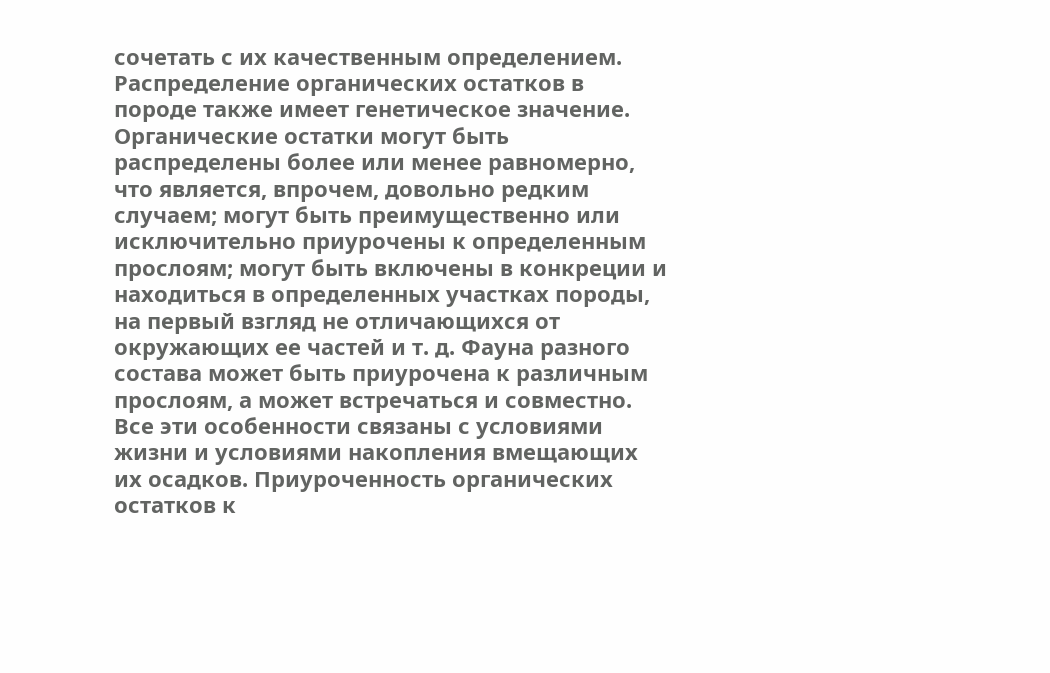сочетать с их качественным определением.
Распределение органических остатков в породе также имеет генетическое значение. Органические остатки могут быть распределены более или менее равномерно, что является, впрочем, довольно редким случаем; могут быть преимущественно или исключительно приурочены к определенным прослоям; могут быть включены в конкреции и находиться в определенных участках породы, на первый взгляд не отличающихся от окружающих ее частей и т. д. Фауна разного состава может быть приурочена к различным прослоям, а может встречаться и совместно. Все эти особенности связаны с условиями жизни и условиями накопления вмещающих их осадков. Приуроченность органических остатков к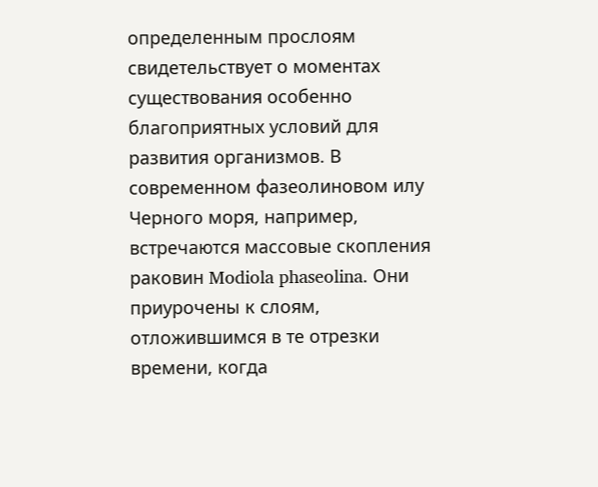определенным прослоям свидетельствует о моментах существования особенно благоприятных условий для развития организмов. В современном фазеолиновом илу Черного моря, например, встречаются массовые скопления раковин Modiola phaseolina. Они приурочены к слоям, отложившимся в те отрезки времени, когда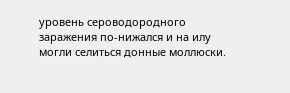уровень сероводородного заражения по-нижался и на илу могли селиться донные моллюски.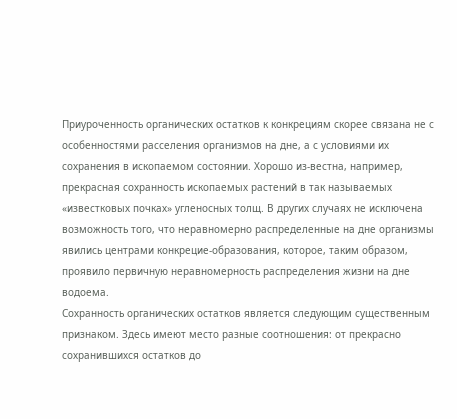Приуроченность органических остатков к конкрециям скорее связана не с особенностями расселения организмов на дне, а с условиями их сохранения в ископаемом состоянии. Хорошо из-вестна, например, прекрасная сохранность ископаемых растений в так называемых «известковых почках» угленосных толщ. В других случаях не исключена возможность того, что неравномерно распределенные на дне организмы явились центрами конкрецие-образования, которое, таким образом, проявило первичную неравномерность распределения жизни на дне водоема.
Сохранность органических остатков является следующим существенным признаком. Здесь имеют место разные соотношения: от прекрасно сохранившихся остатков до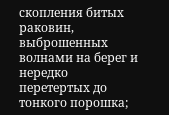скопления битых раковин, выброшенных волнами на берег и нередко перетертых до тонкого порошка;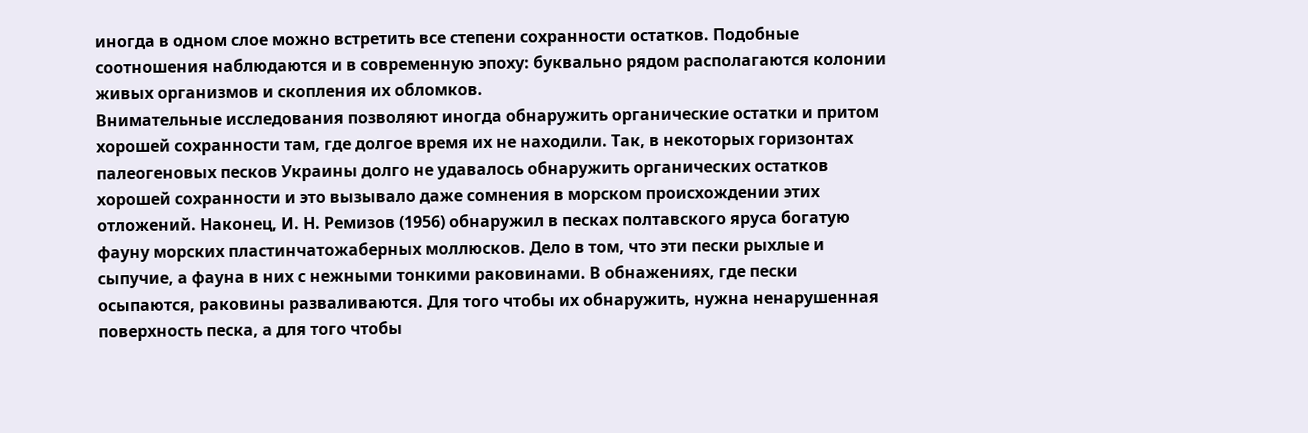иногда в одном слое можно встретить все степени сохранности остатков. Подобные соотношения наблюдаются и в современную эпоху: буквально рядом располагаются колонии живых организмов и скопления их обломков.
Внимательные исследования позволяют иногда обнаружить органические остатки и притом хорошей сохранности там, где долгое время их не находили. Так, в некоторых горизонтах палеогеновых песков Украины долго не удавалось обнаружить органических остатков хорошей сохранности и это вызывало даже сомнения в морском происхождении этих отложений. Наконец, И. Н. Ремизов (1956) обнаружил в песках полтавского яруса богатую фауну морских пластинчатожаберных моллюсков. Дело в том, что эти пески рыхлые и сыпучие, а фауна в них с нежными тонкими раковинами. В обнажениях, где пески осыпаются, раковины разваливаются. Для того чтобы их обнаружить, нужна ненарушенная поверхность песка, а для того чтобы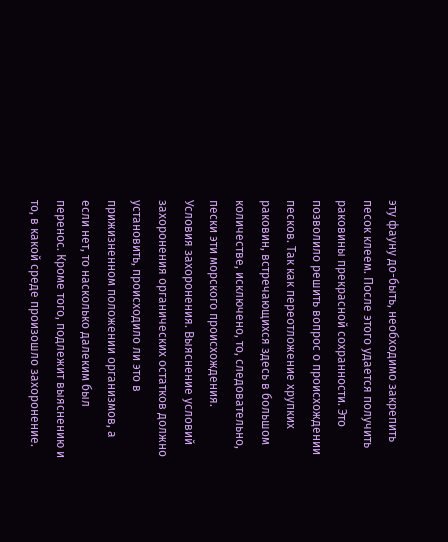эту фауну до-быть, необходимо закрепить песок клеем. После этого удается получить раковины прекрасной сохранности. Это позволило решить вопрос о происхождении песков. Так как переотложение хрупких раковин, встречающихся здесь в большом количестве, исключено, то, следовательно, пески эти морского происхождения.
Условия захоронения. Выяснение условий захоронения органических остатков должно установить, происходило ли это в прижизненном положении организмов, а если нет, то насколько далеким был перенос. Кроме того, подлежит выяснению и то, в какой среде произошло захоронение.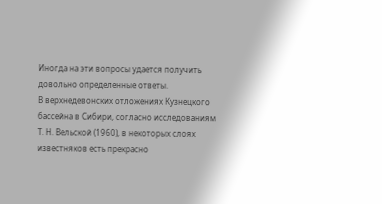Иногда на эти вопросы удается получить довольно определенные ответы.
В верхнедевонских отложениях Кузнецкого бассейна в Сибири, согласно исследованиям Т. Н. Вельской (1960), в некоторых слоях известняков есть прекрасно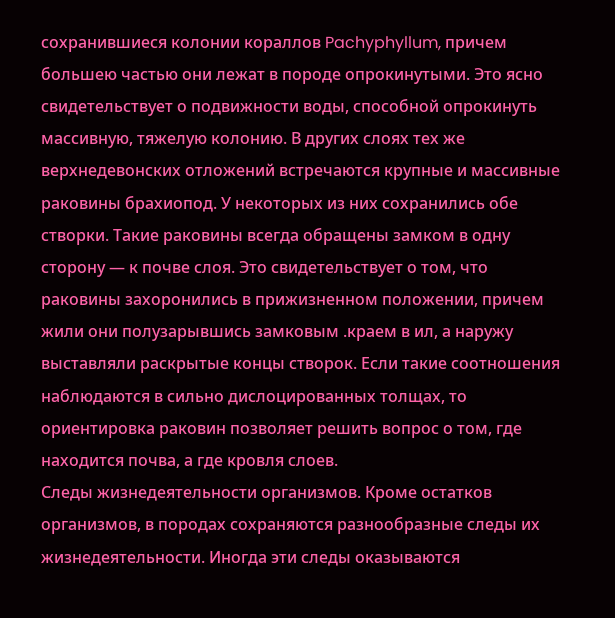сохранившиеся колонии кораллов Pachyphyllum, причем большею частью они лежат в породе опрокинутыми. Это ясно свидетельствует о подвижности воды, способной опрокинуть массивную, тяжелую колонию. В других слоях тех же верхнедевонских отложений встречаются крупные и массивные раковины брахиопод. У некоторых из них сохранились обе створки. Такие раковины всегда обращены замком в одну сторону — к почве слоя. Это свидетельствует о том, что раковины захоронились в прижизненном положении, причем жили они полузарывшись замковым .краем в ил, а наружу выставляли раскрытые концы створок. Если такие соотношения наблюдаются в сильно дислоцированных толщах, то ориентировка раковин позволяет решить вопрос о том, где находится почва, а где кровля слоев.
Следы жизнедеятельности организмов. Кроме остатков организмов, в породах сохраняются разнообразные следы их жизнедеятельности. Иногда эти следы оказываются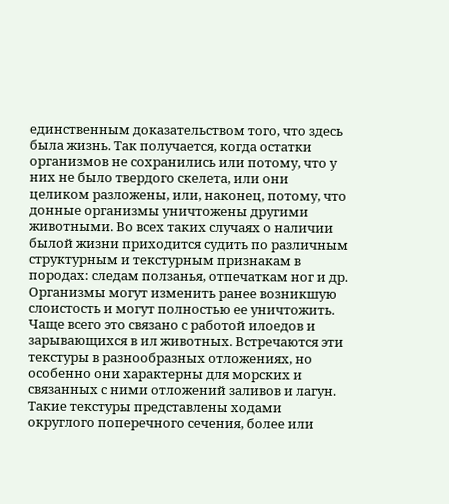единственным доказательством того, что здесь была жизнь. Так получается, когда остатки организмов не сохранились или потому, что у них не было твердого скелета, или они целиком разложены, или, наконец, потому, что донные организмы уничтожены другими животными. Во всех таких случаях о наличии былой жизни приходится судить по различным структурным и текстурным признакам в породах: следам ползанья, отпечаткам ног и др.
Организмы могут изменить ранее возникшую слоистость и могут полностью ее уничтожить. Чаще всего это связано с работой илоедов и зарывающихся в ил животных. Встречаются эти текстуры в разнообразных отложениях, но особенно они характерны для морских и связанных с ними отложений заливов и лагун. Такие текстуры представлены ходами округлого поперечного сечения, более или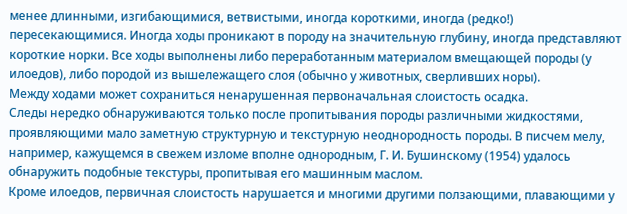менее длинными, изгибающимися, ветвистыми, иногда короткими, иногда (редко!) пересекающимися. Иногда ходы проникают в породу на значительную глубину, иногда представляют короткие норки. Все ходы выполнены либо переработанным материалом вмещающей породы (у илоедов), либо породой из вышележащего слоя (обычно у животных, сверливших норы).
Между ходами может сохраниться ненарушенная первоначальная слоистость осадка.
Следы нередко обнаруживаются только после пропитывания породы различными жидкостями, проявляющими мало заметную структурную и текстурную неоднородность породы. В писчем мелу, например, кажущемся в свежем изломе вполне однородным, Г. И. Бушинскому (1954) удалось обнаружить подобные текстуры, пропитывая его машинным маслом.
Кроме илоедов, первичная слоистость нарушается и многими другими ползающими, плавающими у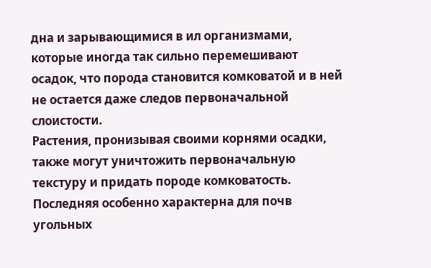дна и зарывающимися в ил организмами, которые иногда так сильно перемешивают осадок, что порода становится комковатой и в ней не остается даже следов первоначальной слоистости.
Растения, пронизывая своими корнями осадки, также могут уничтожить первоначальную текстуру и придать породе комковатость. Последняя особенно характерна для почв угольных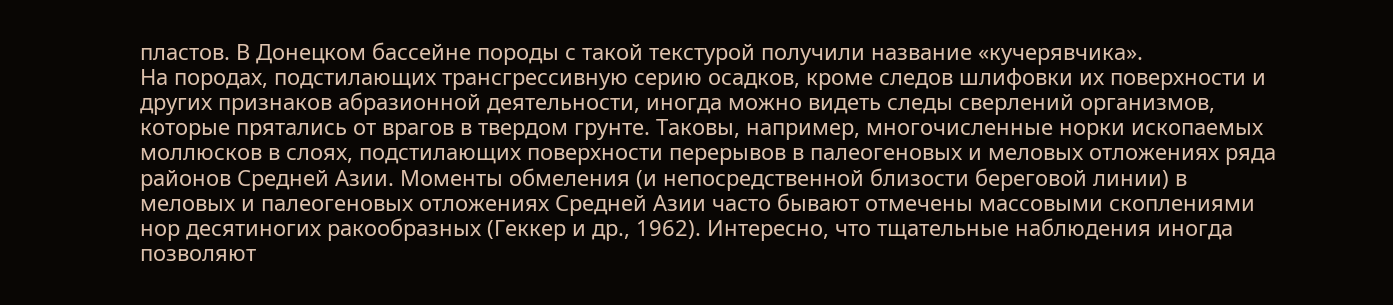пластов. В Донецком бассейне породы с такой текстурой получили название «кучерявчика».
На породах, подстилающих трансгрессивную серию осадков, кроме следов шлифовки их поверхности и других признаков абразионной деятельности, иногда можно видеть следы сверлений организмов, которые прятались от врагов в твердом грунте. Таковы, например, многочисленные норки ископаемых моллюсков в слоях, подстилающих поверхности перерывов в палеогеновых и меловых отложениях ряда районов Средней Азии. Моменты обмеления (и непосредственной близости береговой линии) в меловых и палеогеновых отложениях Средней Азии часто бывают отмечены массовыми скоплениями нор десятиногих ракообразных (Геккер и др., 1962). Интересно, что тщательные наблюдения иногда позволяют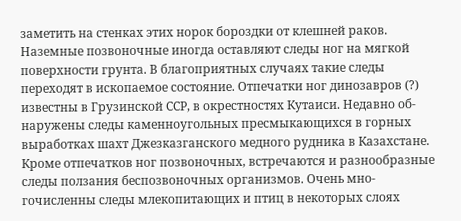заметить на стенках этих норок бороздки от клешней раков.
Наземные позвоночные иногда оставляют следы ног на мягкой поверхности грунта. В благоприятных случаях такие следы переходят в ископаемое состояние. Отпечатки ног динозавров (?) известны в Грузинской ССР, в окрестностях Кутаиси. Недавно об-наружены следы каменноугольных пресмыкающихся в горных выработках шахт Джезказганского медного рудника в Казахстане. Кроме отпечатков ног позвоночных, встречаются и разнообразные следы ползания беспозвоночных организмов. Очень мно-гочисленны следы млекопитающих и птиц в некоторых слоях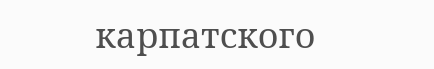карпатского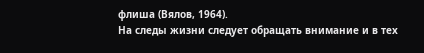флиша (Вялов, 1964).
На следы жизни следует обращать внимание и в тех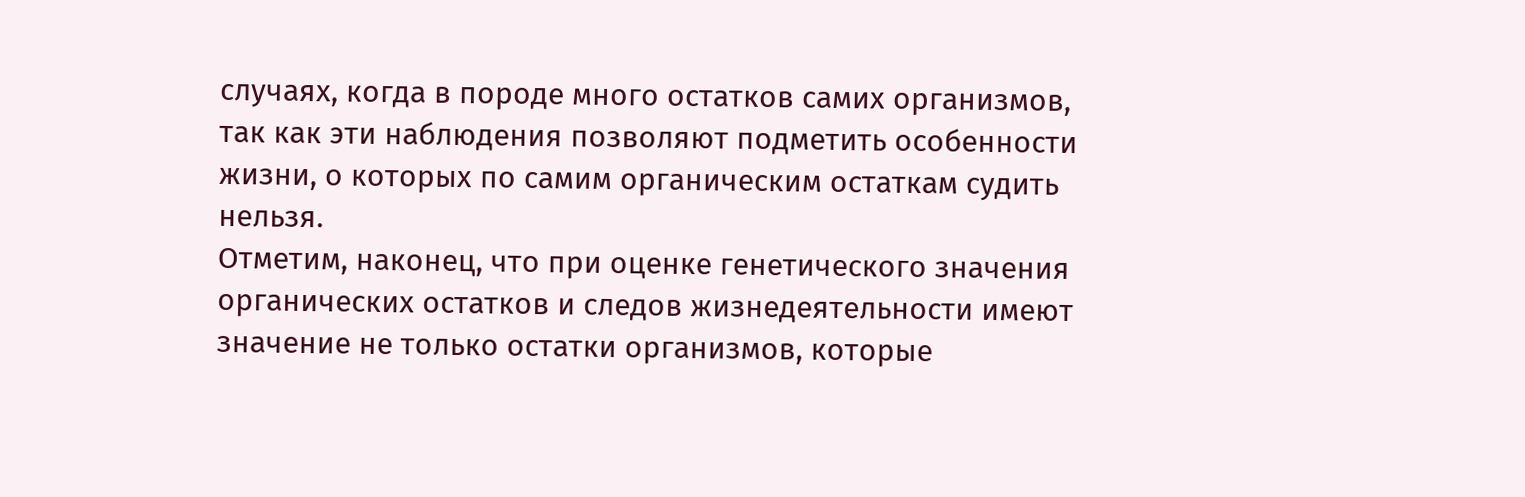случаях, когда в породе много остатков самих организмов, так как эти наблюдения позволяют подметить особенности жизни, о которых по самим органическим остаткам судить нельзя.
Отметим, наконец, что при оценке генетического значения органических остатков и следов жизнедеятельности имеют значение не только остатки организмов, которые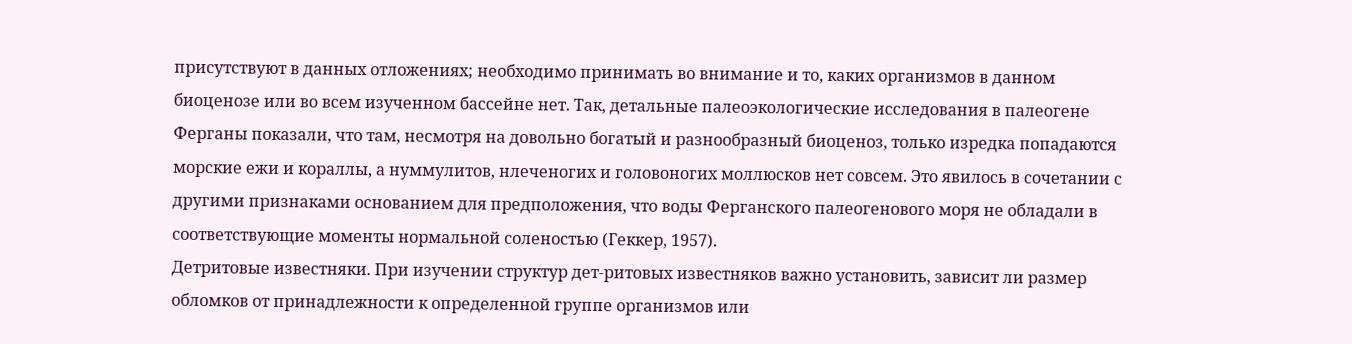присутствуют в данных отложениях; необходимо принимать во внимание и то, каких организмов в данном биоценозе или во всем изученном бассейне нет. Так, детальные палеоэкологические исследования в палеогене Ферганы показали, что там, несмотря на довольно богатый и разнообразный биоценоз, только изредка попадаются морские ежи и кораллы, а нуммулитов, нлеченогих и головоногих моллюсков нет совсем. Это явилось в сочетании с другими признаками основанием для предположения, что воды Ферганского палеогенового моря не обладали в соответствующие моменты нормальной соленостью (Геккер, 1957).
Детритовые известняки. При изучении структур дет-ритовых известняков важно установить, зависит ли размер обломков от принадлежности к определенной группе организмов или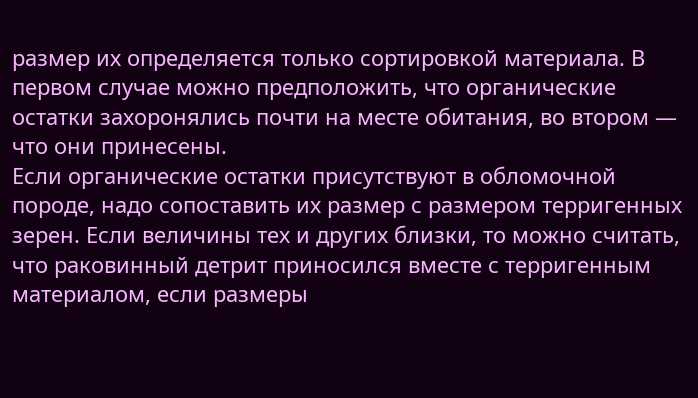размер их определяется только сортировкой материала. В первом случае можно предположить, что органические остатки захоронялись почти на месте обитания, во втором — что они принесены.
Если органические остатки присутствуют в обломочной породе, надо сопоставить их размер с размером терригенных зерен. Если величины тех и других близки, то можно считать, что раковинный детрит приносился вместе с терригенным материалом, если размеры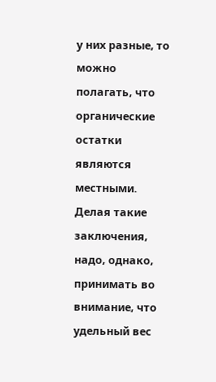у них разные, то можно полагать, что органические остатки являются местными. Делая такие заключения, надо, однако, принимать во внимание, что удельный вес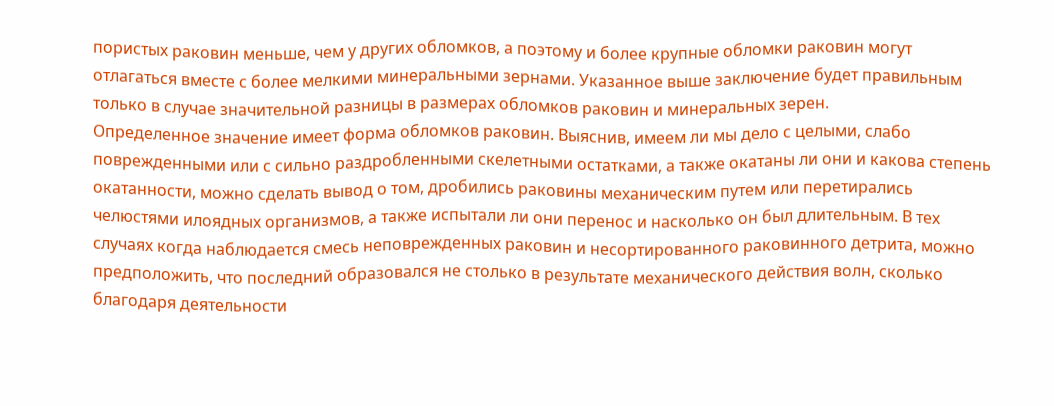пористых раковин меньше, чем у других обломков, а поэтому и более крупные обломки раковин могут отлагаться вместе с более мелкими минеральными зернами. Указанное выше заключение будет правильным только в случае значительной разницы в размерах обломков раковин и минеральных зерен.
Определенное значение имеет форма обломков раковин. Выяснив, имеем ли мы дело с целыми, слабо поврежденными или с сильно раздробленными скелетными остатками, а также окатаны ли они и какова степень окатанности, можно сделать вывод о том, дробились раковины механическим путем или перетирались челюстями илоядных организмов, а также испытали ли они перенос и насколько он был длительным. В тех случаях когда наблюдается смесь неповрежденных раковин и несортированного раковинного детрита, можно предположить, что последний образовался не столько в результате механического действия волн, сколько благодаря деятельности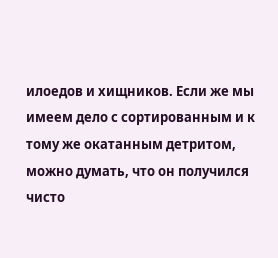илоедов и хищников. Если же мы имеем дело с сортированным и к тому же окатанным детритом, можно думать, что он получился чисто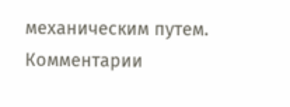механическим путем.
Комментарии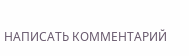НАПИСАТЬ КОММЕНТАРИЙ